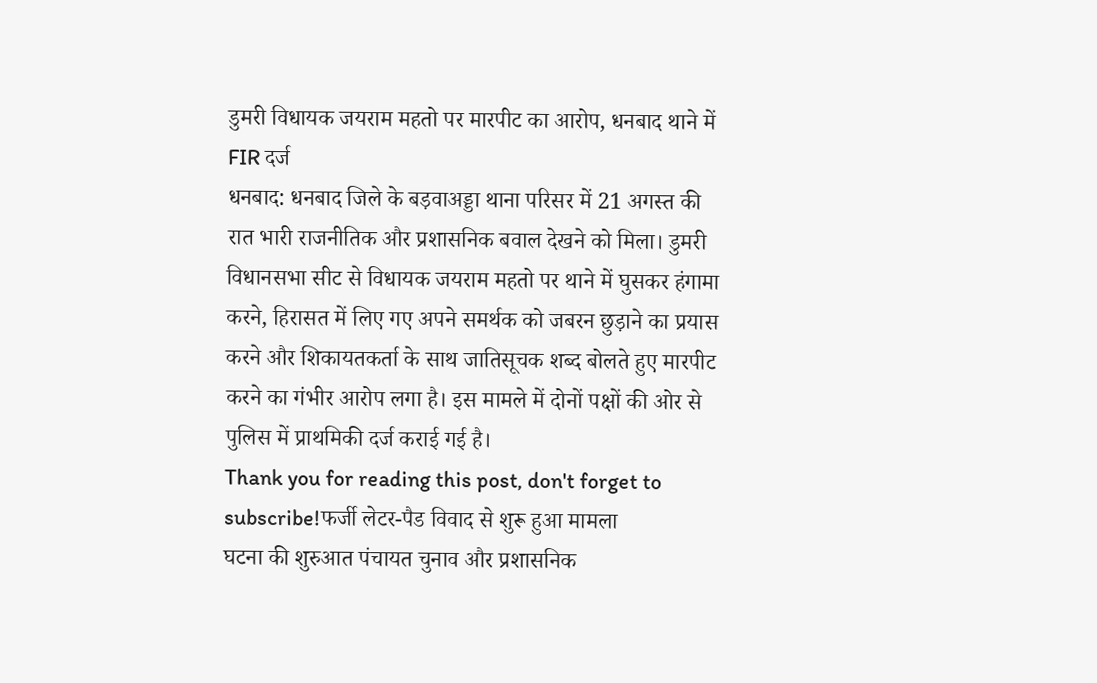डुमरी विधायक जयराम महतो पर मारपीट का आरोप, धनबाद थाने में FIR दर्ज
धनबाद: धनबाद जिले के बड़वाअड्डा थाना परिसर में 21 अगस्त की रात भारी राजनीतिक और प्रशासनिक बवाल देखने को मिला। डुमरी विधानसभा सीट से विधायक जयराम महतो पर थाने में घुसकर हंगामा करने, हिरासत में लिए गए अपने समर्थक को जबरन छुड़ाने का प्रयास करने और शिकायतकर्ता के साथ जातिसूचक शब्द बोलते हुए मारपीट करने का गंभीर आरोप लगा है। इस मामले में दोनों पक्षों की ओर से पुलिस में प्राथमिकी दर्ज कराई गई है।
Thank you for reading this post, don't forget to subscribe!फर्जी लेटर-पैड विवाद से शुरू हुआ मामला
घटना की शुरुआत पंचायत चुनाव और प्रशासनिक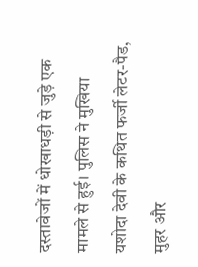दस्तावेजों में धोखाधड़ी से जुड़े एक मामले से हुई। पुलिस ने मुखिया यशोदा देवी के कथित फर्जी लेटर-पैड, मुहर और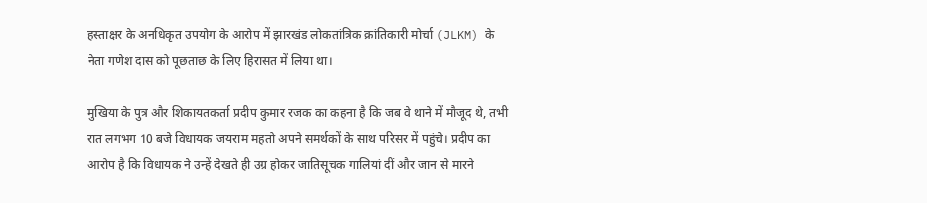हस्ताक्षर के अनधिकृत उपयोग के आरोप में झारखंड लोकतांत्रिक क्रांतिकारी मोर्चा (JLKM) के नेता गणेश दास को पूछताछ के लिए हिरासत में लिया था।

मुखिया के पुत्र और शिकायतकर्ता प्रदीप कुमार रजक का कहना है कि जब वे थाने में मौजूद थे, तभी रात लगभग 10 बजे विधायक जयराम महतो अपने समर्थकों के साथ परिसर में पहुंचे। प्रदीप का आरोप है कि विधायक ने उन्हें देखते ही उग्र होकर जातिसूचक गालियां दीं और जान से मारने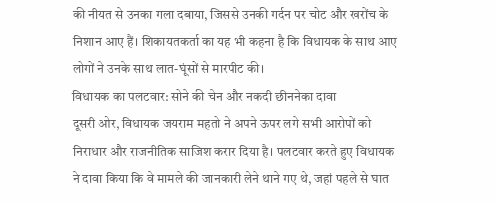की नीयत से उनका गला दबाया, जिससे उनकी गर्दन पर चोट और खरोंच के निशान आए हैं। शिकायतकर्ता का यह भी कहना है कि विधायक के साथ आए लोगों ने उनके साथ लात-घूंसों से मारपीट की।
विधायक का पलटवार: सोने की चेन और नकदी छीननेका दावा
दूसरी ओर, विधायक जयराम महतो ने अपने ऊपर लगे सभी आरोपों को निराधार और राजनीतिक साजिश करार दिया है। पलटवार करते हुए विधायक ने दावा किया कि वे मामले की जानकारी लेने थाने गए थे, जहां पहले से घात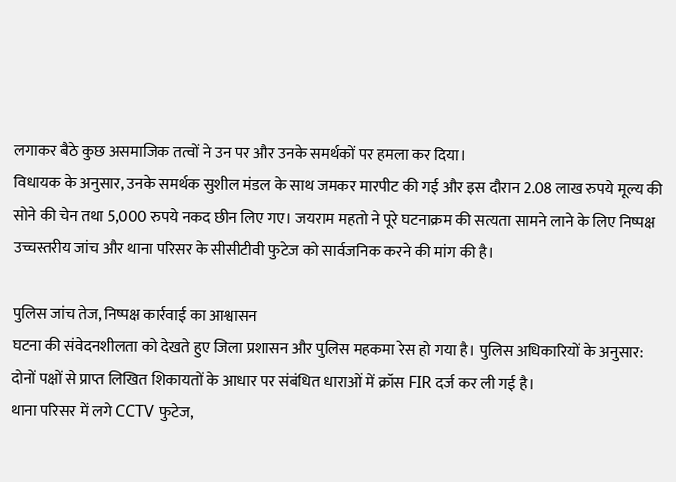लगाकर बैठे कुछ असमाजिक तत्वों ने उन पर और उनके समर्थकों पर हमला कर दिया।
विधायक के अनुसार, उनके समर्थक सुशील मंडल के साथ जमकर मारपीट की गई और इस दौरान 2.08 लाख रुपये मूल्य की सोने की चेन तथा 5,000 रुपये नकद छीन लिए गए। जयराम महतो ने पूरे घटनाक्रम की सत्यता सामने लाने के लिए निष्पक्ष उच्चस्तरीय जांच और थाना परिसर के सीसीटीवी फुटेज को सार्वजनिक करने की मांग की है।

पुलिस जांच तेज, निष्पक्ष कार्रवाई का आश्वासन
घटना की संवेदनशीलता को देखते हुए जिला प्रशासन और पुलिस महकमा रेस हो गया है। पुलिस अधिकारियों के अनुसार:
दोनों पक्षों से प्राप्त लिखित शिकायतों के आधार पर संबंधित धाराओं में क्रॉस FIR दर्ज कर ली गई है।
थाना परिसर में लगे CCTV फुटेज,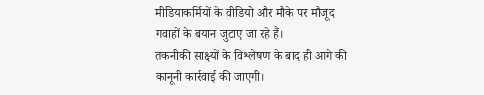मीडियाकर्मियों के वीडियो और मौके पर मौजूद गवाहों के बयान जुटाए जा रहे हैं।
तकनीकी साक्ष्यों के विश्लेषण के बाद ही आगे की कानूनी कार्रवाई की जाएगी।